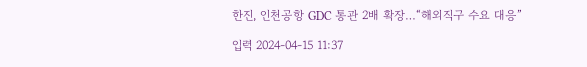한진, 인천공항 GDC 통관 2배 확장…“해외직구 수요 대응”

입력 2024-04-15 11:37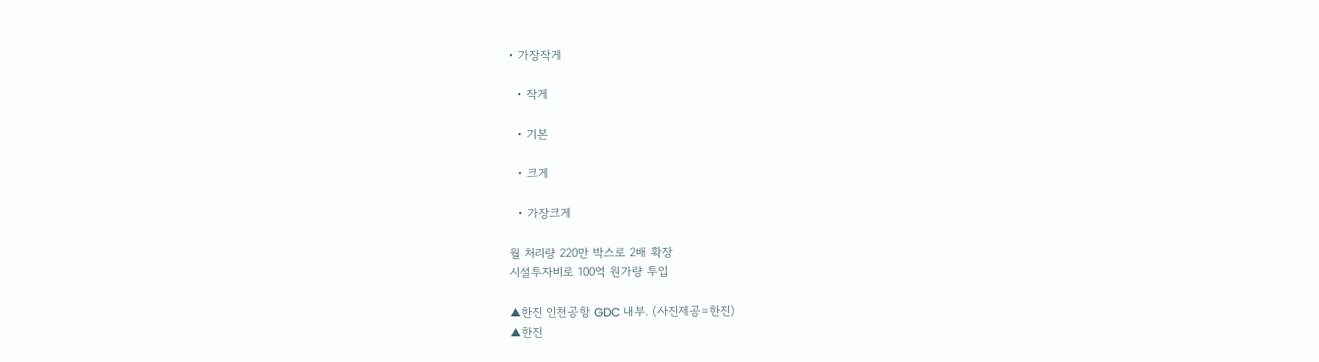• 가장작게

  • 작게

  • 기본

  • 크게

  • 가장크게

월 처리량 220만 박스로 2배 확장
시설투자비로 100억 원가량 투입

▲한진 인천공항 GDC 내부. (사진제공=한진)
▲한진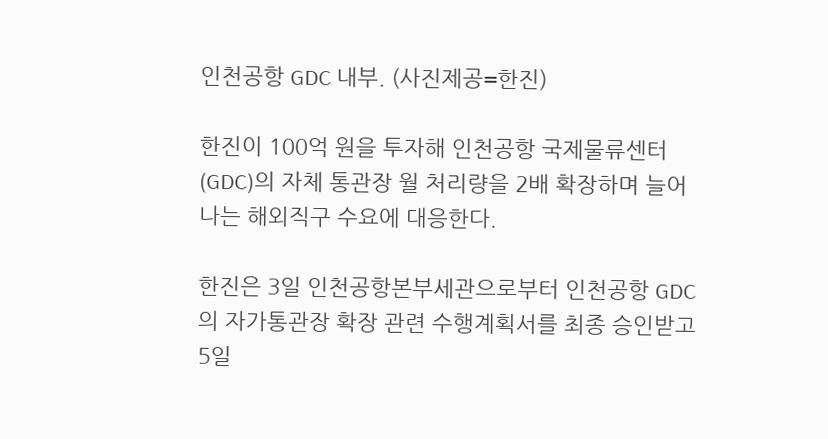인천공항 GDC 내부. (사진제공=한진)

한진이 100억 원을 투자해 인천공항 국제물류센터(GDC)의 자체 통관장 월 처리량을 2배 확장하며 늘어나는 해외직구 수요에 대응한다.

한진은 3일 인천공항본부세관으로부터 인천공항 GDC의 자가통관장 확장 관련 수행계획서를 최종 승인받고 5일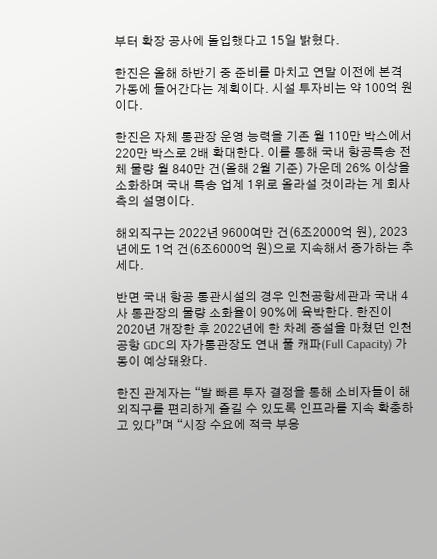부터 확장 공사에 돌입했다고 15일 밝혔다.

한진은 올해 하반기 중 준비를 마치고 연말 이전에 본격 가동에 들어간다는 계획이다. 시설 투자비는 약 100억 원이다.

한진은 자체 통관장 운영 능력을 기존 월 110만 박스에서 220만 박스로 2배 확대한다. 이를 통해 국내 항공특송 전체 물량 월 840만 건(올해 2월 기준) 가운데 26% 이상을 소화하며 국내 특송 업계 1위로 올라설 것이라는 게 회사 측의 설명이다.

해외직구는 2022년 9600여만 건(6조2000억 원), 2023년에도 1억 건(6조6000억 원)으로 지속해서 증가하는 추세다.

반면 국내 항공 통관시설의 경우 인천공항세관과 국내 4사 통관장의 물량 소화율이 90%에 육박한다. 한진이 2020년 개장한 후 2022년에 한 차례 증설을 마쳤던 인천공항 GDC의 자가통관장도 연내 풀 캐파(Full Capacity) 가동이 예상돼왔다.

한진 관계자는 “발 빠른 투자 결정을 통해 소비자들이 해외직구를 편리하게 즐길 수 있도록 인프라를 지속 확충하고 있다”며 “시장 수요에 적극 부응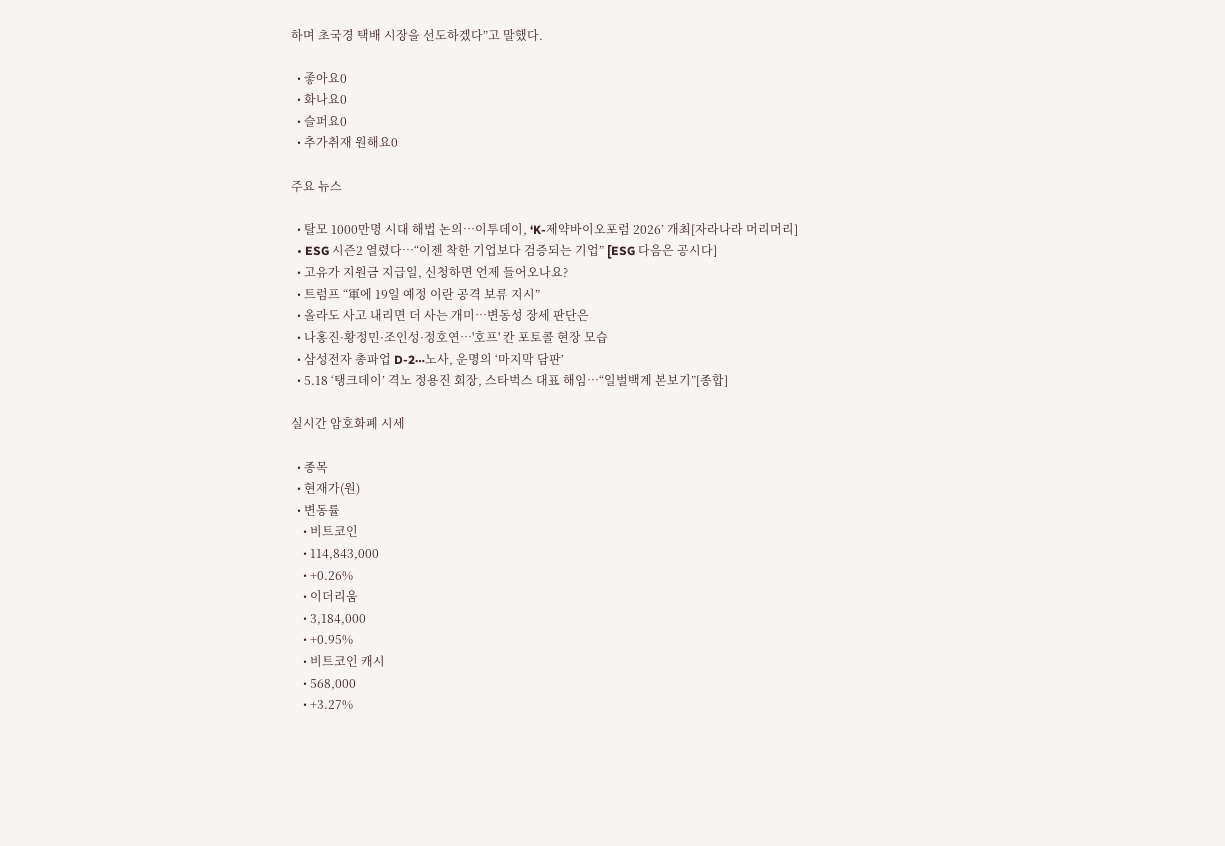하며 초국경 택배 시장을 선도하겠다”고 말했다.

  • 좋아요0
  • 화나요0
  • 슬퍼요0
  • 추가취재 원해요0

주요 뉴스

  • 탈모 1000만명 시대 해법 논의…이투데이, ‘K-제약바이오포럼 2026’ 개최[자라나라 머리머리]
  • ESG 시즌2 열렸다…“이젠 착한 기업보다 검증되는 기업” [ESG 다음은 공시다]
  • 고유가 지원금 지급일, 신청하면 언제 들어오나요?
  • 트럼프 “軍에 19일 예정 이란 공격 보류 지시”
  • 올라도 사고 내리면 더 사는 개미…변동성 장세 판단은
  • 나홍진·황정민·조인성·정호연…'호프' 칸 포토콜 현장 모습
  • 삼성전자 총파업 D-2⋯노사, 운명의 ‘마지막 담판’
  • 5.18 ‘탱크데이’ 격노 정용진 회장, 스타벅스 대표 해임…“일벌백계 본보기”[종합]

실시간 암호화폐 시세

  • 종목
  • 현재가(원)
  • 변동률
    • 비트코인
    • 114,843,000
    • +0.26%
    • 이더리움
    • 3,184,000
    • +0.95%
    • 비트코인 캐시
    • 568,000
    • +3.27%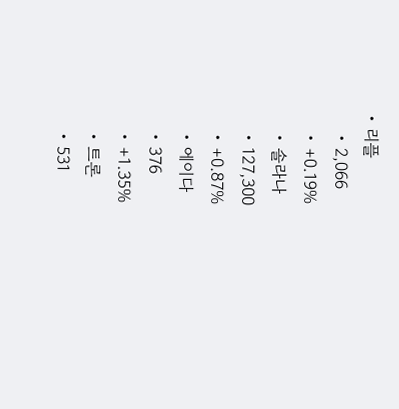• 리플
    • 2,066
    • +0.19%
    • 솔라나
    • 127,300
    • +0.87%
    • 에이다
    • 376
    • +1.35%
    • 트론
    • 531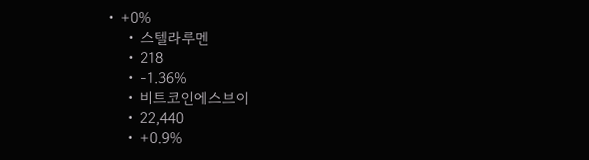• +0%
    • 스텔라루멘
    • 218
    • -1.36%
    • 비트코인에스브이
    • 22,440
    • +0.9%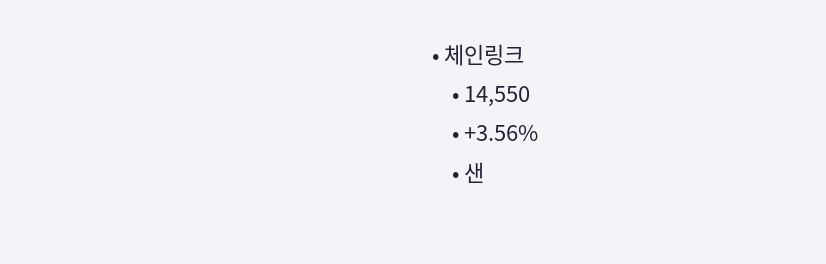• 체인링크
    • 14,550
    • +3.56%
    • 샌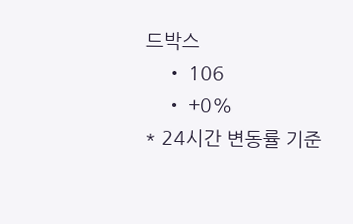드박스
    • 106
    • +0%
* 24시간 변동률 기준